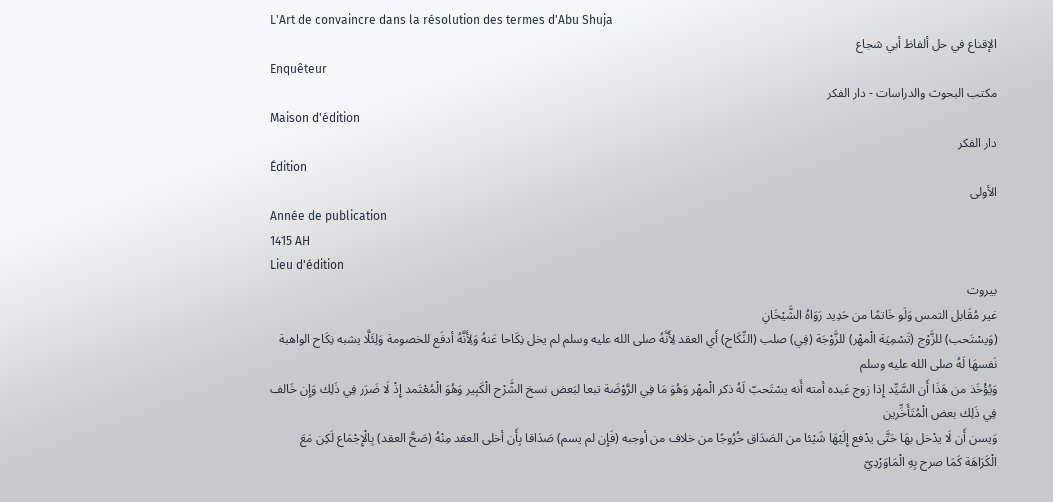L'Art de convaincre dans la résolution des termes d'Abu Shuja
الإقناع في حل ألفاظ أبي شجاع
Enquêteur
مكتب البحوث والدراسات - دار الفكر
Maison d'édition
دار الفكر
Édition
الأولى
Année de publication
1415 AH
Lieu d'édition
بيروت
غير مُقَابل التمس وَلَو خَاتمًا من حَدِيد رَوَاهُ الشَّيْخَانِ
(وَيسْتَحب) للزَّوْج (تَسْمِيَة الْمهْر) للزَّوْجَة (فِي) صلب (النِّكَاح) أَي العقد لِأَنَّهُ صلى الله عليه وسلم لم يخل نِكَاحا عَنهُ وَلِأَنَّهُ أدفَع للخصومة وَلِئَلَّا يشبه نِكَاح الواهبة نَفسهَا لَهُ صلى الله عليه وسلم
وَيُؤْخَذ من هَذَا أَن السَّيِّد إِذا زوج عَبده أمته أَنه يسْتَحبّ لَهُ ذكر الْمهْر وَهُوَ مَا فِي الرَّوْضَة تبعا لبَعض نسخ الشَّرْح الْكَبِير وَهُوَ الْمُعْتَمد إِذْ لَا ضَرَر فِي ذَلِك وَإِن خَالف فِي ذَلِك بعض الْمُتَأَخِّرين
وَيسن أَن لَا يدْخل بهَا حَتَّى يدْفع إِلَيْهَا شَيْئا من الصَدَاق خُرُوجًا من خلاف من أوجبه (فَإِن لم يسم) صَدَاقا بِأَن أخلى العقد مِنْهُ (صَحَّ العقد) بِالْإِجْمَاع لَكِن مَعَ الْكَرَاهَة كَمَا صرح بِهِ الْمَاوَرْدِيّ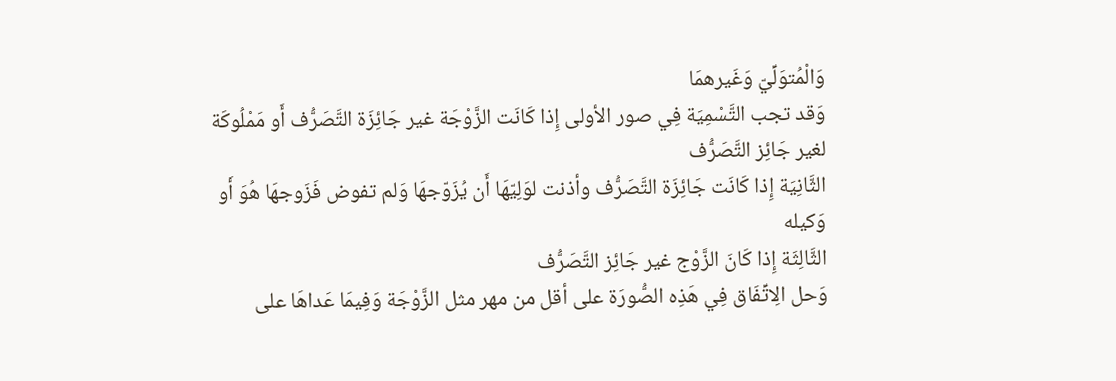وَالْمُتوَلِّيّ وَغَيرهمَا
وَقد تجب التَّسْمِيَة فِي صور الأولى إِذا كَانَت الزَّوْجَة غير جَائِزَة التَّصَرُّف أَو مَمْلُوكَة لغير جَائِز التَّصَرُّف
الثَّانِيَة إِذا كَانَت جَائِزَة التَّصَرُّف وأذنت لوَلِيّهَا أَن يُزَوّجهَا وَلم تفوض فَزَوجهَا هُوَ أَو وَكيله
الثَّالِثَة إِذا كَانَ الزَّوْج غير جَائِز التَّصَرُّف
وَحل الِاتِّفَاق فِي هَذِه الصُّورَة على أقل من مهر مثل الزَّوْجَة وَفِيمَا عَداهَا على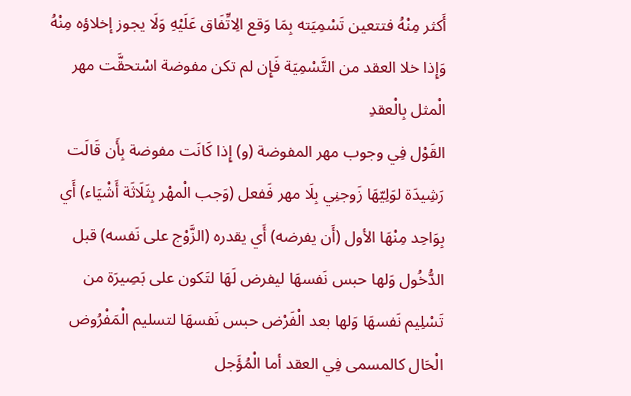أَكثر مِنْهُ فتتعين تَسْمِيَته بِمَا وَقع الِاتِّفَاق عَلَيْهِ وَلَا يجوز إخلاؤه مِنْهُ
وَإِذا خلا العقد من التَّسْمِيَة فَإِن لم تكن مفوضة اسْتحقَّت مهر الْمثل بِالْعقدِ
القَوْل فِي وجوب مهر المفوضة (و) إِذا كَانَت مفوضة بِأَن قَالَت رَشِيدَة لوَلِيّهَا زَوجنِي بِلَا مهر فَفعل (وَجب الْمهْر بِثَلَاثَة أَشْيَاء) أَي بِوَاحِد مِنْهَا الأول (أَن يفرضه) أَي يقدره (الزَّوْج على نَفسه) قبل الدُّخُول وَلها حبس نَفسهَا ليفرض لَهَا لتَكون على بَصِيرَة من تَسْلِيم نَفسهَا وَلها بعد الْفَرْض حبس نَفسهَا لتسليم الْمَفْرُوض الْحَال كالمسمى فِي العقد أما الْمُؤَجل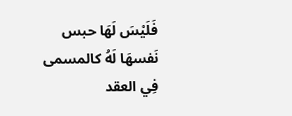فَلَيْسَ لَهَا حبس نَفسهَا لَهُ كالمسمى فِي العقد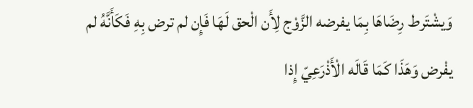وَيشْتَرط رِضَاهَا بِمَا يفرضه الزَّوْج لِأَن الْحق لَهَا فَإِن لم ترض بِهِ فَكَأَنَّهُ لم يفْرض وَهَذَا كَمَا قَالَه الْأَذْرَعِيّ إِذا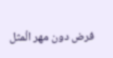فرض دون مهر الْمثل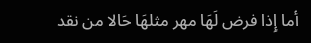أما إِذا فرض لَهَا مهر مثلهَا حَالا من نقد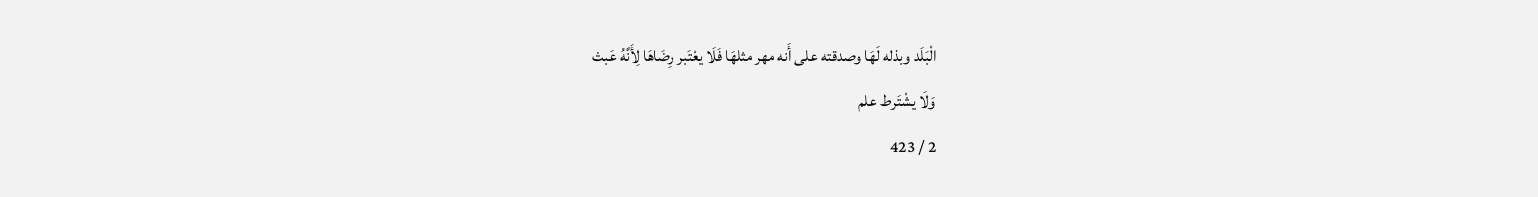الْبَلَد وبذله لَهَا وصدقته على أَنه مهر مثلهَا فَلَا يعْتَبر رِضَاهَا لِأَنَّهُ عَبث
وَلَا يشْتَرط علم
2 / 423